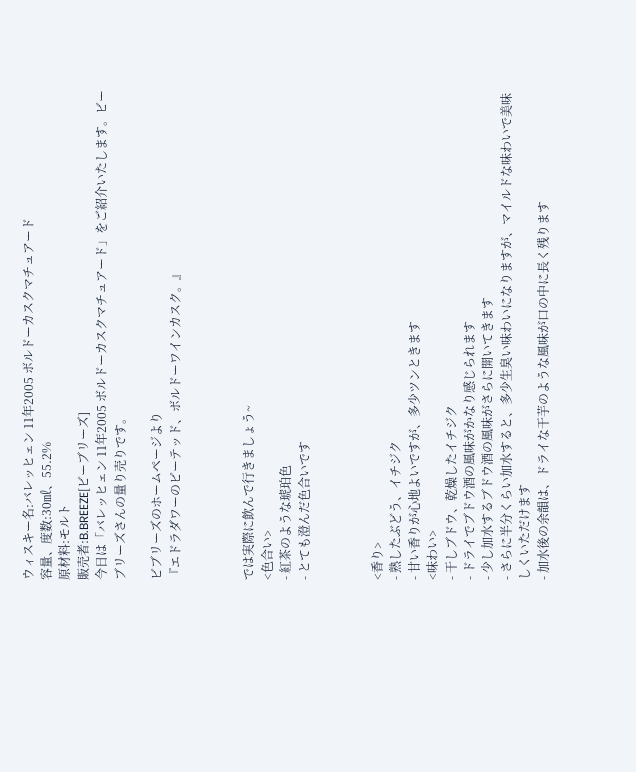ウィスキー名:バレッヒェン 11年2005 ボルドーカスクマチュアード
容量、度数:30㎖、55.2%
原材料:モルト
販売者:B.BREEZE[ビーブリーズ]
今日は「バレッヒェン 11年2005 ボルドーカスクマチュアード」をご紹介いたします。ビーブリーズさんの量り売りです。

ビブリーズのホームページより
『エドラダワーのピーテッド、ボルドーワインカスク。』



では実際に飲んで行きましょう~
<色合い>
- 紅茶のような琥珀色
- とても澄んだ色合いです



<香り>
- 熟したぶどう、イチジク
- 甘い香りが心地よいですが、多少ツンときます
<味わい>
- 干しブドウ、乾燥したイチジク
- ドライでブドウ酒の風味がかなり感じられます
- 少し加水するブドウ酒の風味がさらに開いてきます
- さらに半分くらい加水すると、多少生臭い味わいになりますが、マイルドな味わいで美味しくいただけます
- 加水後の余韻は、ドライな干芋のような風味が口の中に長く残ります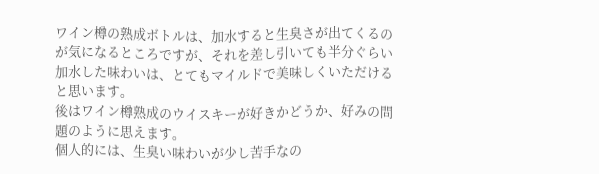ワイン樽の熟成ボトルは、加水すると生臭さが出てくるのが気になるところですが、それを差し引いても半分ぐらい加水した味わいは、とてもマイルドで美味しくいただけると思います。
後はワイン樽熟成のウイスキーが好きかどうか、好みの問題のように思えます。
個人的には、生臭い味わいが少し苦手なの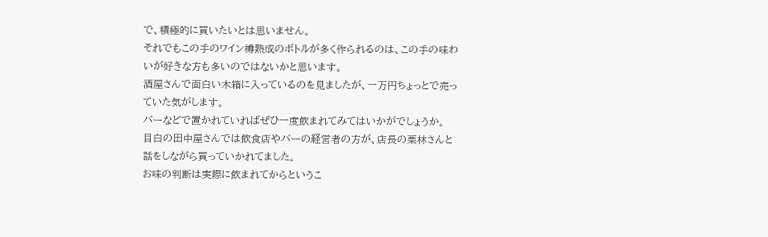で、積極的に買いたいとは思いません。
それでもこの手のワイン樽熟成のボトルが多く作られるのは、この手の味わいが好きな方も多いのではないかと思います。
酒屋さんで面白い木箱に入っているのを見ましたが、一万円ちょっとで売っていた気がします。
バーなどで置かれていればぜひ一度飲まれてみてはいかがでしょうか。
目白の田中屋さんでは飲食店やバーの経営者の方が、店長の栗林さんと話をしながら買っていかれてました。
お味の判断は実際に飲まれてからというこ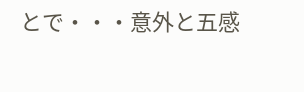とで・・・意外と五感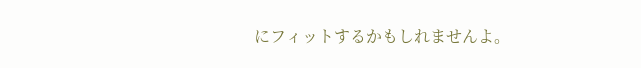にフィットするかもしれませんよ。